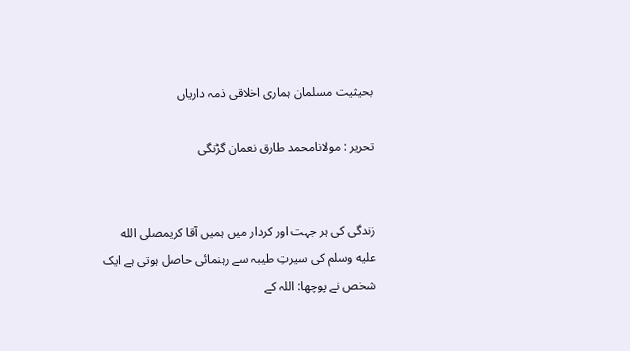بحیثیت مسلمان ہماری اخلاقی ذمہ داریاں

تحریر : مولانامحمد طارق نعمان گڑنگی


زندگی کی ہر جہت اور کردار میں ہمیں آقا کریمصلى الله عليه وسلم کی سیرتِ طیبہ سے رہنمائی حاصل ہوتی ہے ایک شخص نے پوچھا: اللہ کے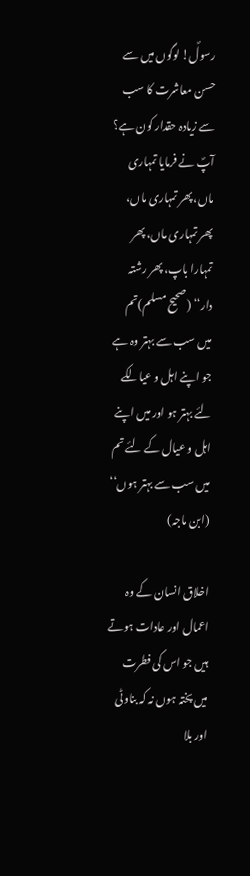رسولؐ! لوگوں میں سے حسن معاشرت کا سب سے زیادہ حقدار کون ہے؟ آپؐ نے فرمایا تمہاری ماں، پھر تمہاری ماں، پھر تمہاری ماں، پھر تمہارا باپ، پھر رشتہ دار‘‘ (صحیح مسلم)تم میں سب سے بہتر وہ ہے جو اپنے اہل و عیالکے لئے بہتر ہو اور میں اپنے اہل و عیال کے لئے تم میں سب سے بہتر ہوں‘‘ (ابن ماجہ)

اخلاق انسان کے وہ اعمال اور عادات ہوتے ہیں جو اس کی فطرت میں پختہ ہوں نہ کہ بناوٹی اور بلا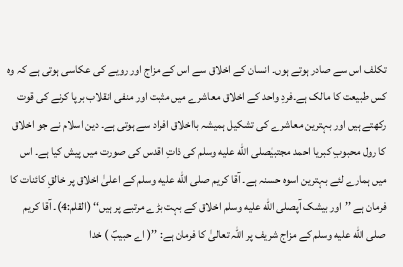تکلف اس سے صادر ہوتے ہوں۔ انسان کے اخلاق سے اس کے مزاج اور رویے کی عکاسی ہوتی ہے کہ وہ کس طبیعت کا مالک ہے۔فردِ واحد کے اخلاق معاشرے میں مثبت اور منفی انقلاب برپا کرنے کی قوت رکھتے ہیں اور بہترین معاشرے کی تشکیل ہمیشہ بااخلاق افراد سے ہوتی ہے۔ دین اسلام نے جو اخلاق کا رول محبوبِ کبریا احمد مجتبیٰصلى الله عليه وسلم کی ذاتِ اقدس کی صورت میں پیش کیا ہے۔ اس میں ہمارے لئے بہترین اسوہ حسنہ ہے۔ آقا کریم صلى الله عليه وسلم کے اعلیٰ اخلاق پر خالقِ کائنات کا فرمان ہے ’’اور بیشک آپصلى الله عليه وسلم اخلاق کے بہت بڑے مرتبے پر ہیں‘‘ (القلم:4)۔ آقا کریم صلى الله عليه وسلم کے مزاج شریف پر اللہ تعالیٰ کا فرمان ہے: ’’( اے حبیبؐ ) خدا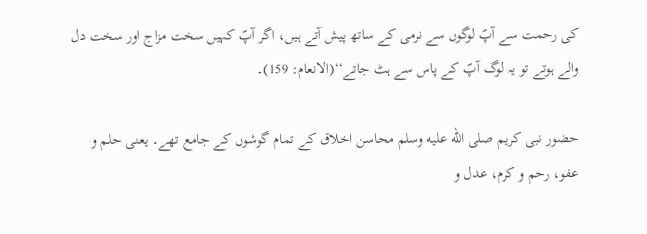کی رحمت سے آپؐ لوگوں سے نرمی کے ساتھ پیش آتے ہیں، اگر آپؐ کہیں سخت مزاج اور سخت دل والے ہوتے تو یہ لوگ آپؐ کے پاس سے ہٹ جاتے‘‘(الانعام: 159)۔

حضور نبی کریم صلى الله عليه وسلم محاسن اخلاق کے تمام گوشوں کے جامع تھے۔ یعنی حلم و عفو، رحم و کرم، عدل و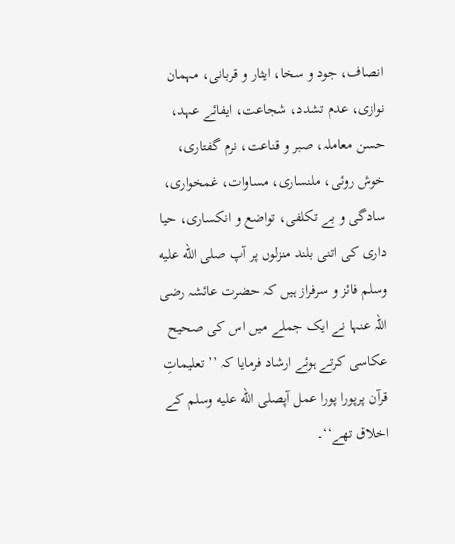انصاف، جود و سخا، ایثار و قربانی، مہمان نوازی، عدم تشدد، شجاعت، ایفائے عہد، حسن معاملہ، صبر و قناعت، نرم گفتاری، خوش روئی، ملنساری، مساوات، غمخواری، سادگی و بے تکلفی، تواضع و انکساری، حیا داری کی اتنی بلند منزلوں پر آپ صلى الله عليه وسلم فائز و سرفراز ہیں کہ حضرت عائشہ رضی اللہ عنہا نے ایک جملے میں اس کی صحیح عکاسی کرتے ہوئے ارشاد فرمایا کہ ’’ تعلیماتِ قرآن پرپورا پورا عمل آپصلى الله عليه وسلم کے اخلاق تھے‘‘۔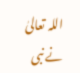اللہ تعالیٰ نے نبی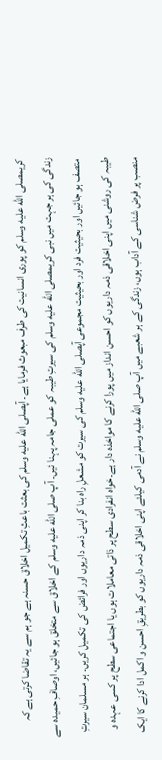کریمصلى الله عليه وسلم کو پوری انسانیت کی طرف مبعوث فرمایا ہے۔ آپصلى الله عليه وسلم کی بعثت باعثِ تکمیل اخلاق حسنہ ہے جو ہم سے یہ تقاضا کرتی ہے کہ زندگی کی ہر جہت میں نبی کریمصلى الله عليه وسلم کی سیرتِ طیبہ کو عملی جامہ پہنا ئیں۔ آپ صلى الله عليه وسلم کے اخلاق سے متخلق ہو جائیں، اوصافِ حمیدہ سے متصف ہو جائیں اور بحیثیت فرد اور بحیثیت مجموعی آپصلى الله عليه وسلم کی سیرت کو مشعلِ راہ بنا کر اپنی ذمہ داریوں اور فرائض کی تکمیل کریں۔ ہر مسلمان سیرتِ طیبہ کی روشنی میں اپنی اخلاقی ذمہ داریوں کو احسن انداز میں پورا کرنے کا مواخذہ دار ہے۔خواہ انفرادی سطح پر ذاتی معاملات ہوں یا اجتماعی سطح پر کسی عہدہ و منصب پر فرض شناسی کے آداب ہوں، زندگی کے ہر شعبے میں آپ صلى الله عليه وسلم نے آدمی کیلئے اپنی اخلاقی ذمہ داریوں کو بطریقِ احسن و اکمل ادا کرنے کا ایک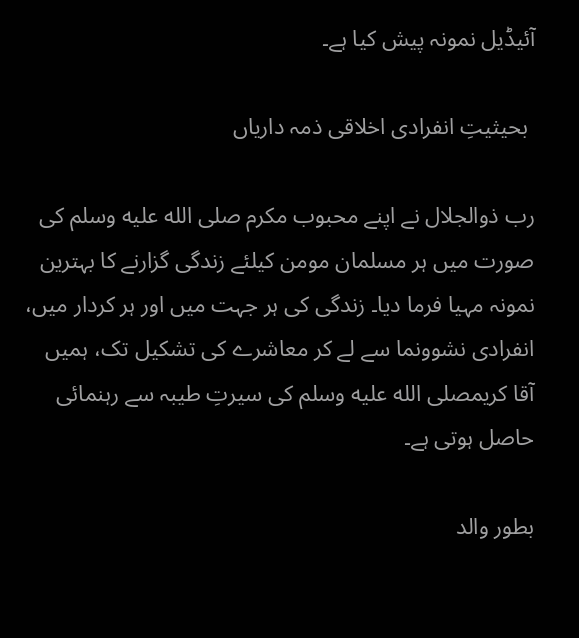آئیڈیل نمونہ پیش کیا ہے۔

 بحیثیتِ انفرادی اخلاقی ذمہ داریاں

رب ذوالجلال نے اپنے محبوب مکرم صلى الله عليه وسلم کی صورت میں ہر مسلمان مومن کیلئے زندگی گزارنے کا بہترین نمونہ مہیا فرما دیا۔ زندگی کی ہر جہت میں اور ہر کردار میں، انفرادی نشوونما سے لے کر معاشرے کی تشکیل تک، ہمیں آقا کریمصلى الله عليه وسلم کی سیرتِ طیبہ سے رہنمائی حاصل ہوتی ہے۔

بطور والد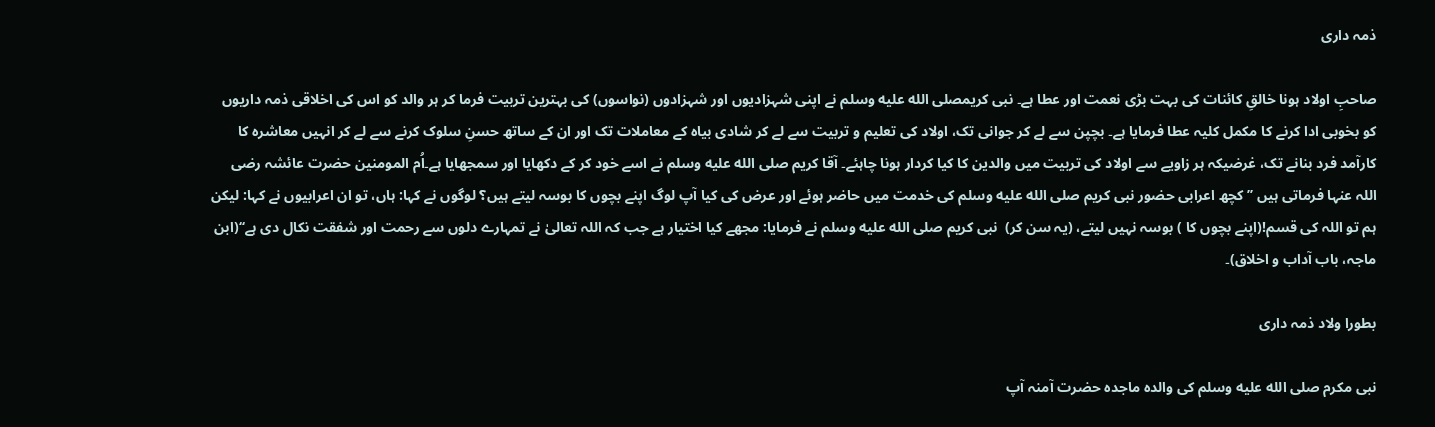ذمہ داری

صاحبِ اولاد ہونا خالقِ کائنات کی بہت بڑی نعمت اور عطا ہے۔ نبی کریمصلى الله عليه وسلم نے اپنی شہزادیوں اور شہزادوں (نواسوں) کی بہترین تربیت فرما کر ہر والد کو اس کی اخلاقی ذمہ داریوں کو بخوبی ادا کرنے کا مکمل کلیہ عطا فرمایا ہے۔ بچپن سے لے کر جوانی تک، اولاد کی تعلیم و تربیت سے لے کر شادی بیاہ کے معاملات تک اور ان کے ساتھ حسنِ سلوک کرنے سے لے کر انہیں معاشرہ کا کارآمد فرد بنانے تک، غرضیکہ ہر زاویے سے اولاد کی تربیت میں والدین کا کیا کردار ہونا چاہئے۔ آقا کریم صلى الله عليه وسلم نے اسے خود کر کے دکھایا اور سمجھایا ہے۔اُم المومنین حضرت عائشہ رضی اللہ عنہا فرماتی ہیں ’’ کچھ اعرابی حضور نبی کریم صلى الله عليه وسلم کی خدمت میں حاضر ہوئے اور عرض کی کیا آپ لوگ اپنے بچوں کا بوسہ لیتے ہیں؟ لوگوں نے کہا: ہاں، تو ان اعرابیوں نے کہا: لیکن ہم تو اللہ کی قسم!(اپنے بچوں کا ) بوسہ نہیں لیتے، (یہ سن کر)  نبی کریم صلى الله عليه وسلم نے فرمایا: مجھے کیا اختیار ہے جب کہ اللہ تعالیٰ نے تمہارے دلوں سے رحمت اور شفقت نکال دی ہے‘‘(ابن ماجہ، باب آداب و اخلاق)۔

بطورا ولاد ذمہ داری

نبی مکرم صلى الله عليه وسلم کی والدہ ماجدہ حضرت آمنہ آپ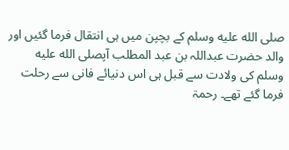صلى الله عليه وسلم کے بچپن میں ہی انتقال فرما گئیں اور والد حضرت عبداللہ بن عبد المطلب آپصلى الله عليه وسلم کی ولادت سے قبل ہی اس دنیائے فانی سے رحلت فرما گئے تھے۔ رحمۃ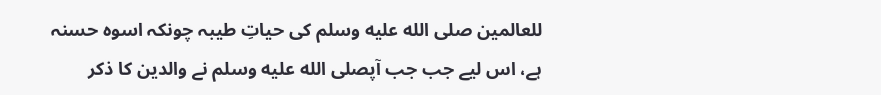للعالمین صلى الله عليه وسلم کی حیاتِ طیبہ چونکہ اسوہ حسنہ ہے، اس لیے جب جب آپصلى الله عليه وسلم نے والدین کا ذکر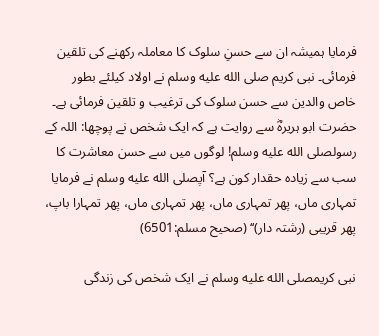فرمایا ہمیشہ ان سے حسنِ سلوک کا معاملہ رکھنے کی تلقین فرمائی۔ نبی کریم صلى الله عليه وسلم نے اولاد کیلئے بطور خاص والدین سے حسن سلوک کی ترغیب و تلقین فرمائی ہے۔ حضرت ابو ہریرہؓ سے روایت ہے کہ ایک شخص نے پوچھا: اللہ کے رسولصلى الله عليه وسلم! لوگوں میں سے حسن معاشرت کا سب سے زیادہ حقدار کون ہے؟ آپصلى الله عليه وسلم نے فرمایا تمہاری ماں، پھر تمہاری ماں، پھر تمہاری ماں، پھر تمہارا باپ، پھر قریبی (رشتہ دار)‘‘ (صحیح مسلم:6501)

نبی کریمصلى الله عليه وسلم نے ایک شخص کی زندگی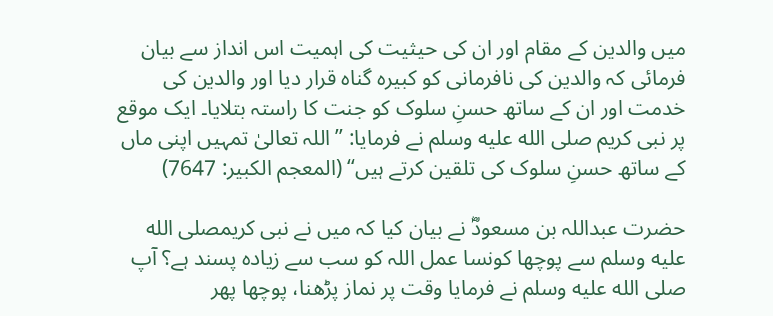میں والدین کے مقام اور ان کی حیثیت کی اہمیت اس انداز سے بیان فرمائی کہ والدین کی نافرمانی کو کبیرہ گناہ قرار دیا اور والدین کی خدمت اور ان کے ساتھ حسنِ سلوک کو جنت کا راستہ بتلایا۔ ایک موقع پر نبی کریم صلى الله عليه وسلم نے فرمایا: ’’اللہ تعالیٰ تمہیں اپنی ماں کے ساتھ حسنِ سلوک کی تلقین کرتے ہیں‘‘ (المعجم الکبیر: 7647)

حضرت عبداللہ بن مسعودؓ نے بیان کیا کہ میں نے نبی کریمصلى الله عليه وسلم سے پوچھا کونسا عمل اللہ کو سب سے زیادہ پسند ہے؟ آپ صلى الله عليه وسلم نے فرمایا وقت پر نماز پڑھنا، پوچھا پھر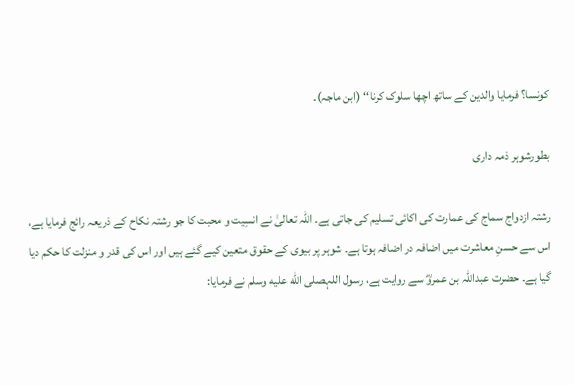کونسا؟ فرمایا والدین کے ساتھ اچھا سلوک کرنا‘‘ (ابن ماجہ)۔

بطورشوہر ذمہ داری

رشتہ ازدواج سماج کی عمارت کی اکائی تسلیم کی جاتی ہے۔ اللہ تعالیٰ نے انسِیت و محبت کا جو رشتہ نکاح کے ذریعہ رائج فرمایا ہے، اس سے حسنِ معاشرت میں اضافہ در اضافہ ہوتا ہے۔ شوہر پر بیوی کے حقوق متعین کیے گئے ہیں اور اس کی قدر و منزلت کا حکم دیا گیا ہے۔ حضرت عبداللہ بن عمروؓ سے روایت ہے، رسول اللہصلى الله عليه وسلم نے فرمایا: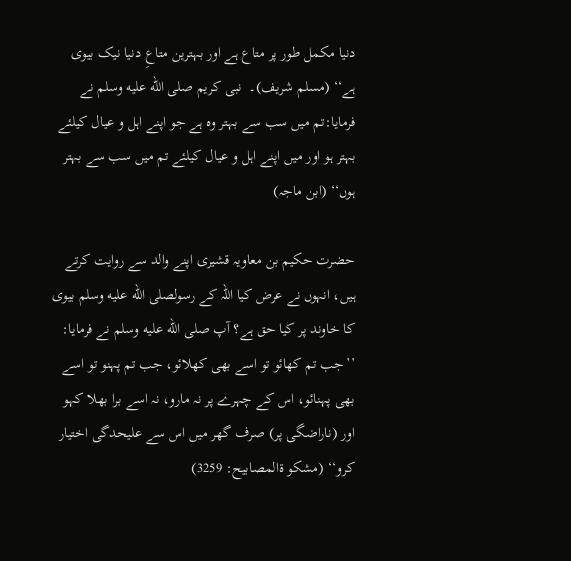دنیا مکمل طور پر متاع ہے اور بہترین متاعِ دنیا نیک بیوی ہے‘‘ (مسلم شریف)۔  نبی کریم صلى الله عليه وسلم نے فرمایا:تم میں سب سے بہتر وہ ہے جو اپنے اہل و عیال کیلئے بہتر ہو اور میں اپنے اہل و عیال کیلئے تم میں سب سے بہتر ہوں‘‘ (ابن ماجہ)

حضرت حکیم بن معاویہ قشیری اپنے والد سے روایت کرتے ہیں، انہوں نے عرض کیا اللہ کے رسولصلى الله عليه وسلم بیوی کا خاوند پر کیا حق ہے؟ آپ صلى الله عليه وسلم نے فرمایا: ’’جب تم کھائو تو اسے بھی کھلائو، جب تم پہنو تو اسے بھی پہنائو، اس کے چہرے پر نہ مارو، نہ اسے برا بھلا کہو اور (ناراضگی پر) صرف گھر میں اس سے علیحدگی اختیار کرو‘‘ (مشکو ۃالمصابیح: 3259)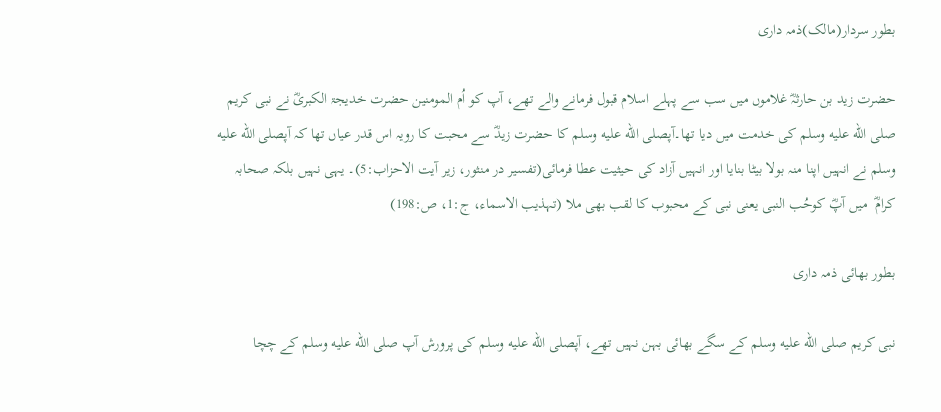بطور سردار(مالک)ذمہ داری

حضرت زید بن حارثہؓ غلاموں میں سب سے پہلے اسلام قبول فرمانے والے تھے، آپ کو اُم المومنین حضرت خدیجۃ الکبریؓ نے نبی کریم صلى الله عليه وسلم کی خدمت میں دیا تھا۔آپصلى الله عليه وسلم کا حضرت زیدؓ سے محبت کا رویہ اس قدر عیاں تھا کہ آپصلى الله عليه وسلم نے انہیں اپنا منہ بولا بیٹا بنایا اور انہیں آزاد کی حیثیت عطا فرمائی(تفسیر در منثور، زیر آیت الاحزاب:5)۔ یہی نہیں بلکہ صحابہ کرامؓ  میں آپؓ کوحُب النبی یعنی نبی کے محبوب کا لقب بھی ملا (تہذیب الاسماء، ج:1، ص:198)

بطور بھائی ذمہ داری

نبی کریم صلى الله عليه وسلم کے سگے بھائی بہن نہیں تھے، آپصلى الله عليه وسلم کی پرورش آپ صلى الله عليه وسلم کے چچا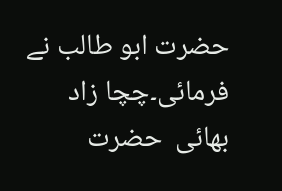حضرت ابو طالب نے فرمائی۔چچا زاد بھائی  حضرت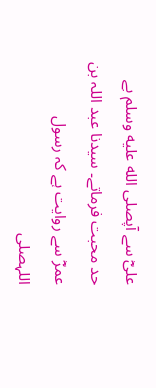علیؓ سے آپصلى الله عليه وسلم بے حد محبت فرماتے۔ سیدنا عبد اللہ بن عمرؓ سے روایت ہے کہ رسول اللہصلى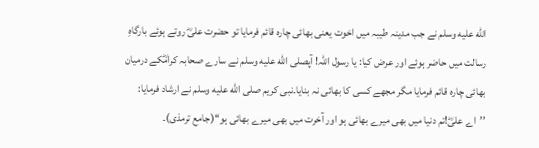الله عليه وسلم نے جب مدینہ طیبہ میں اخوت یعنی بھائی چارہ قائم فرمایا تو حضرت علیؓ روتے ہوئے بارگاہِ رسالت میں حاضر ہوئے اور عرض کیا: یا رسول اللہ! آپصلى الله عليه وسلم نے سارے صحابہ کرامؓکے درمیان بھائی چارہ قائم فرمایا مگر مجھے کسی کا بھائی نہ بنایا۔نبی کریم صلى الله عليه وسلم نے ارشاد فرمایا: ’’اے علیؓ!تم دنیا میں بھی میرے بھائی ہو اور آخرت میں بھی میرے بھائی ہو‘‘(جامع ترمذی)۔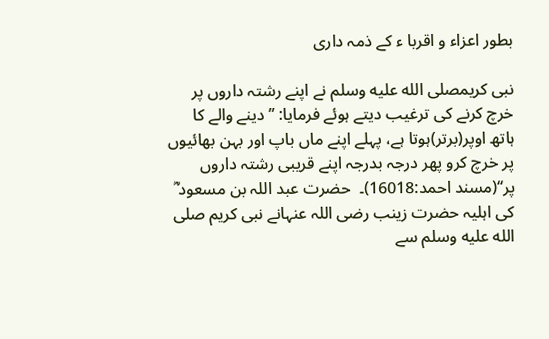بطور اعزاء و اقربا ء کے ذمہ داری

نبی کریمصلى الله عليه وسلم نے اپنے رشتہ داروں پر خرچ کرنے کی ترغیب دیتے ہوئے فرمایا: ’’دینے والے کا ہاتھ اوپر(برتر)ہوتا ہے، پہلے اپنے ماں باپ اور بہن بھائیوں پر خرچ کرو پھر درجہ بدرجہ اپنے قریبی رشتہ داروں پر‘‘(مسند احمد:16018)۔  حضرت عبد اللہ بن مسعود ؓ کی اہلیہ حضرت زینب رضی اللہ عنہانے نبی کریم صلى الله عليه وسلم سے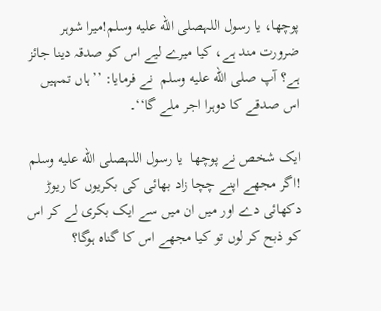پوچھا، یا رسول اللہصلى الله عليه وسلم!میرا شوہر ضرورت مند ہے، کیا میرے لیے اس کو صدقہ دینا جائز ہے؟ آپ صلى الله عليه وسلم  نے فرمایا: ’’ہاں تمہیں اس صدقے کا دوہرا اجر ملے گا‘‘۔

ایک شخص نے پوچھا  یا رسول اللہصلى الله عليه وسلم !اگر مجھے اپنے چچا زاد بھائی کی بکریوں کا ریوڑ دکھائی دے اور میں ان میں سے ایک بکری لے کر اس کو ذبح کر لوں تو کیا مجھے اس کا گناہ ہوگا؟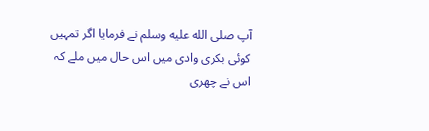آپ صلى الله عليه وسلم نے فرمایا اگر تمہیں کوئی بکری وادی میں اس حال میں ملے کہ اس نے چھری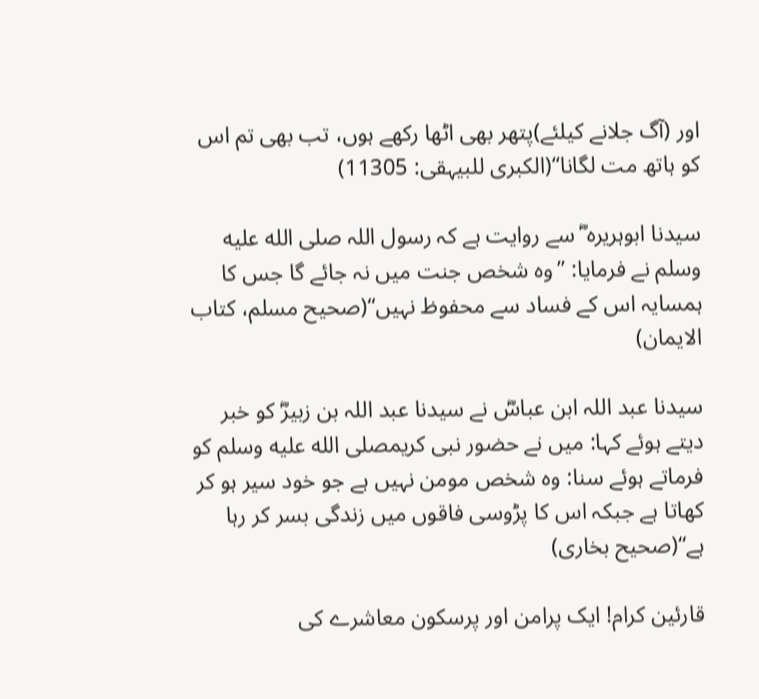اور (آگ جلانے کیلئے)پتھر بھی اٹھا رکھے ہوں، تب بھی تم اس کو ہاتھ مت لگانا‘‘(الکبری للبیہقی: 11305)

سیدنا ابوہریرہ ؓ سے روایت ہے کہ رسول اللہ صلى الله عليه وسلم نے فرمایا: ’’وہ شخص جنت میں نہ جائے گا جس کا ہمسایہ اس کے فساد سے محفوظ نہیں‘‘(صحیح مسلم، کتاب الایمان)

سیدنا عبد اللہ ابن عباسؓ نے سیدنا عبد اللہ بن زبیرؓ کو خبر دیتے ہوئے کہا: میں نے حضور نبی کریمصلى الله عليه وسلم کو فرماتے ہوئے سنا: وہ شخص مومن نہیں ہے جو خود سیر ہو کر کھاتا ہے جبکہ اس کا پڑوسی فاقوں میں زندگی بسر کر رہا ہے‘‘(صحیح بخاری)

قارئین کرام! ایک پرامن اور پرسکون معاشرے کی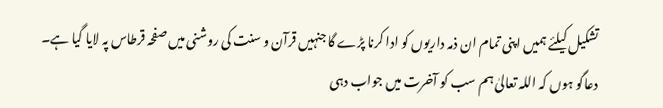تشکیل کیلئے ہمیں اپنی تمام ان ذمہ داریوں کو ادا کرنا پڑے گا جنہیں قرآن و سنت کی روشنی میں صفحہ قرطاس پہ لایا گیا ہے۔ دعاگو ہوں کہ اللہ تعالیٰ ہم سب کو آخرت میں جواب دہی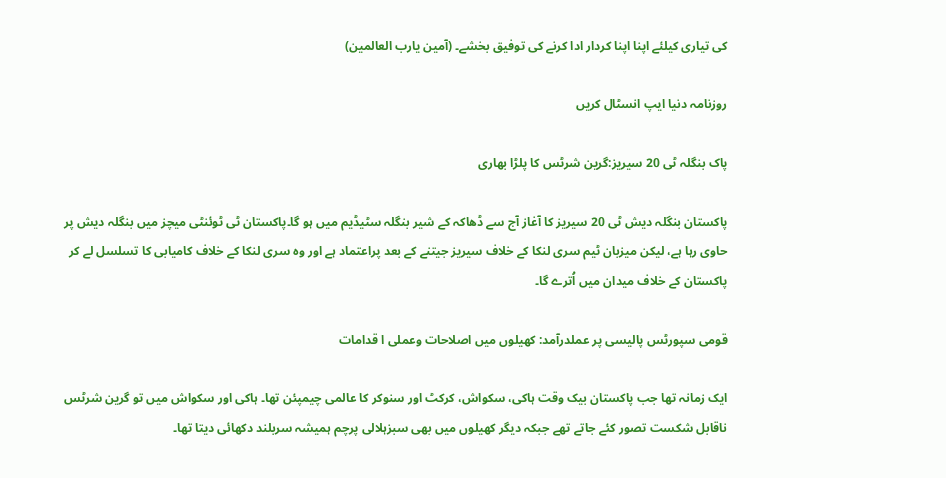کی تیاری کیلئے اپنا اپنا کردار ادا کرنے کی توفیق بخشے۔ (آمین یارب العالمین)

روزنامہ دنیا ایپ انسٹال کریں

پاک بنگلہ ٹی 20 سیریز:گرین شرٹس کا پلڑا بھاری

پاکستان بنگلہ دیش ٹی 20 سیریز کا آغاز آج سے ڈھاکہ کے شیر بنگلہ سٹیڈیم میں ہو گا۔پاکستان ٹی ٹوئنٹی میچز میں بنگلہ دیش پر حاوی رہا ہے، لیکن میزبان ٹیم سری لنکا کے خلاف سیریز جیتنے کے بعد پراعتماد ہے اور وہ سری لنکا کے خلاف کامیابی کا تسلسل لے کر پاکستان کے خلاف میدان میں اُترے گا۔

قومی سپورٹس پالیسی پر عملدرآمد: کھیلوں میں اصلاحات وعملی ا قدامات

ایک زمانہ تھا جب پاکستان بیک وقت ہاکی، سکواش، کرکٹ اور سنوکر کا عالمی چیمپئن تھا۔ ہاکی اور سکواش میں تو گرین شرٹس ناقابل شکست تصور کئے جاتے تھے جبکہ دیگر کھیلوں میں بھی سبزہلالی پرچم ہمیشہ سربلند دکھائی دیتا تھا۔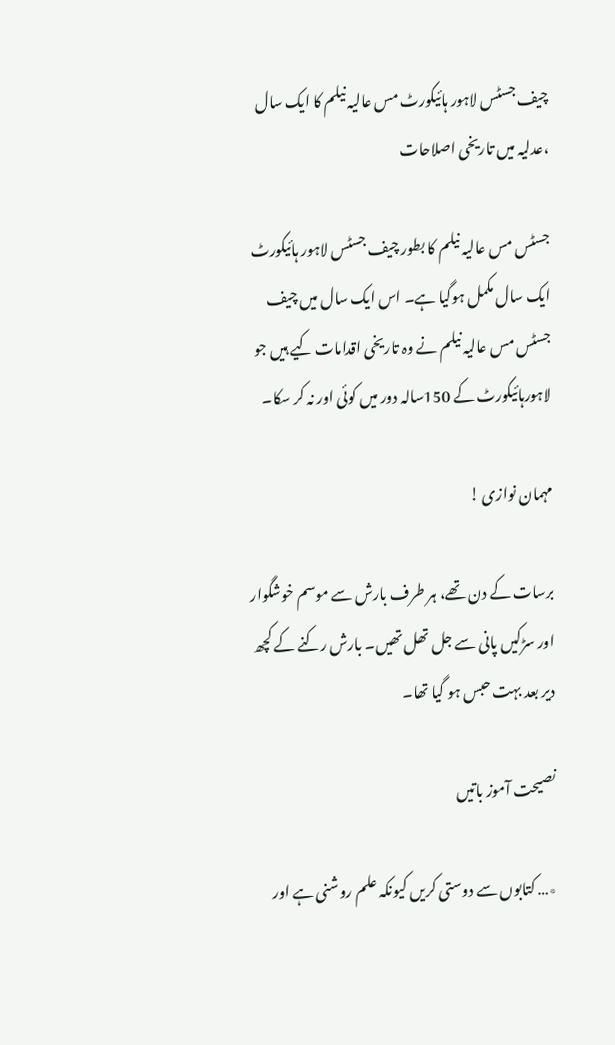چیف جسٹس لاہور ہائیکورٹ مس عالیہ نیلم کا ایک سال ،عدلیہ میں تاریخی اصلاحات

جسٹس مس عالیہ نیلم کا بطور چیف جسٹس لاہور ہائیکورٹ ایک سال مکمل ہوگیا ہے۔ اس ایک سال میں چیف جسٹس مس عالیہ نیلم نے وہ تاریخی اقدامات کیے ہیں جو لاہورہائیکورٹ کے 150سالہ دور میں کوئی اور نہ کر سکا۔

مہمان نوازی !

برسات کے دن تھے، ہر طرف بارش سے موسم خوشگوار اور سڑکیں پانی سے جل تھل تھیں۔ بارش رکنے کے کچھ دیر بعد بہت حبس ہو گیا تھا۔

نصیحت آموز باتیں

٭… کتابوں سے دوستی کریں کیونکہ علم روشنی ہے اور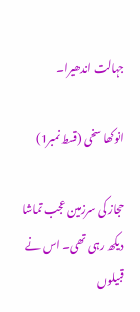جہالت اندھیرا۔

انوکھا سخی (قسط نمبر1)

حجاز کی سرزمین عجب تماشا دیکھ رہی تھی۔ اس نے قبیلوں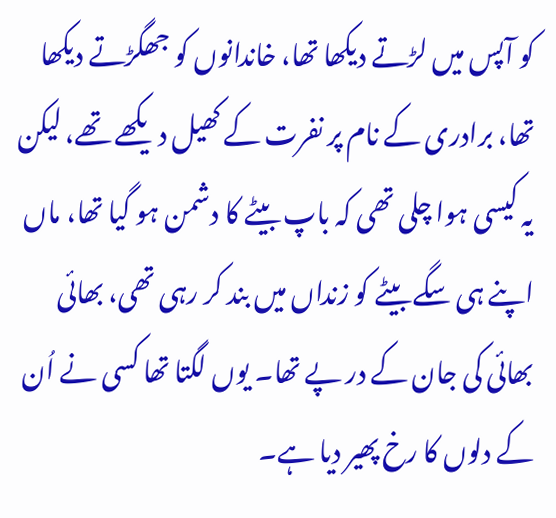کو آپس میں لڑتے دیکھا تھا، خاندانوں کو جھگڑتے دیکھا تھا، برادری کے نام پر نفرت کے کھیل دیکھے تھے، لیکن یہ کیسی ہوا چلی تھی کہ باپ بیٹے کا دشمن ہو گیا تھا، ماں اپنے ہی سگے بیٹے کو زنداں میں بند کر رہی تھی، بھائی بھائی کی جان کے در پے تھا۔ یوں لگتا تھا کسی نے اُن کے دلوں کا رخ پھیر دیا ہے۔